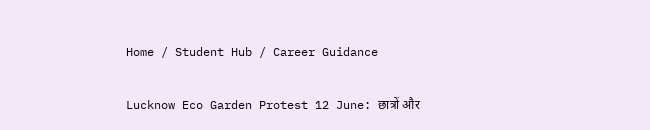Home / Student Hub / Career Guidance

Lucknow Eco Garden Protest 12 June: छात्रों और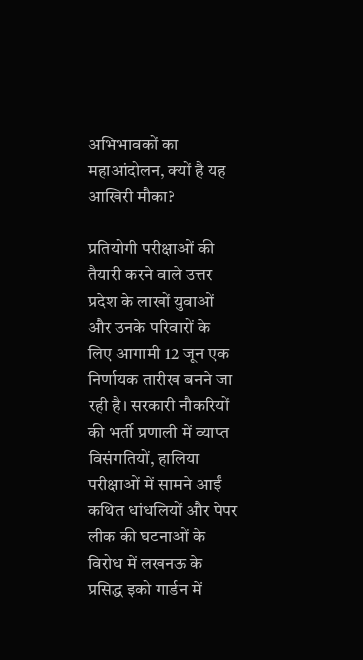अभिभावकों का महाआंदोलन, क्यों है यह आखिरी मौका?

प्रतियोगी परीक्षाओं की तैयारी करने वाले उत्तर प्रदेश के लाखों युवाओं और उनके परिवारों के लिए आगामी 12 जून एक निर्णायक तारीख बनने जा रही है। सरकारी नौकरियों की भर्ती प्रणाली में व्याप्त विसंगतियों, हालिया परीक्षाओं में सामने आईं कथित धांधलियों और पेपर लीक की घटनाओं के विरोध में लखनऊ के प्रसिद्ध इको गार्डन में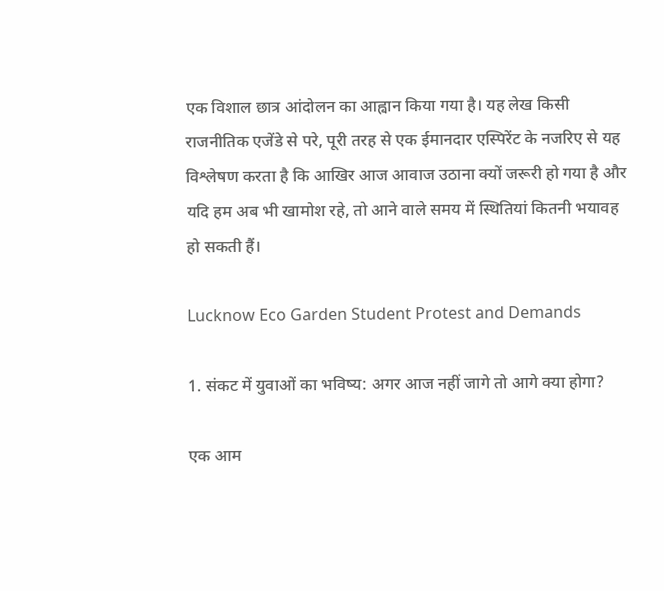एक विशाल छात्र आंदोलन का आह्वान किया गया है। यह लेख किसी राजनीतिक एजेंडे से परे, पूरी तरह से एक ईमानदार एस्पिरेंट के नजरिए से यह विश्लेषण करता है कि आखिर आज आवाज उठाना क्यों जरूरी हो गया है और यदि हम अब भी खामोश रहे, तो आने वाले समय में स्थितियां कितनी भयावह हो सकती हैं।

Lucknow Eco Garden Student Protest and Demands

1. संकट में युवाओं का भविष्य: अगर आज नहीं जागे तो आगे क्या होगा?

एक आम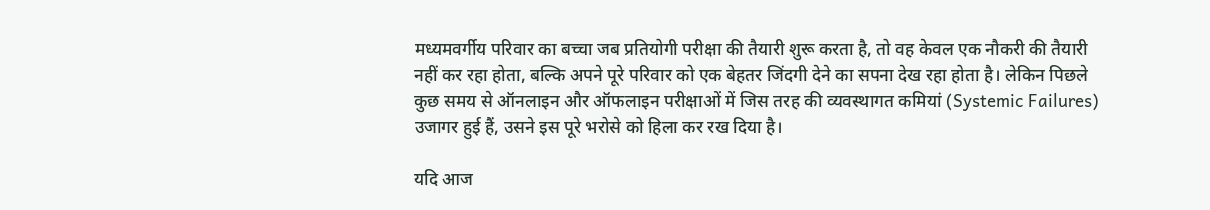मध्यमवर्गीय परिवार का बच्चा जब प्रतियोगी परीक्षा की तैयारी शुरू करता है, तो वह केवल एक नौकरी की तैयारी नहीं कर रहा होता, बल्कि अपने पूरे परिवार को एक बेहतर जिंदगी देने का सपना देख रहा होता है। लेकिन पिछले कुछ समय से ऑनलाइन और ऑफलाइन परीक्षाओं में जिस तरह की व्यवस्थागत कमियां (Systemic Failures) उजागर हुई हैं, उसने इस पूरे भरोसे को हिला कर रख दिया है।

यदि आज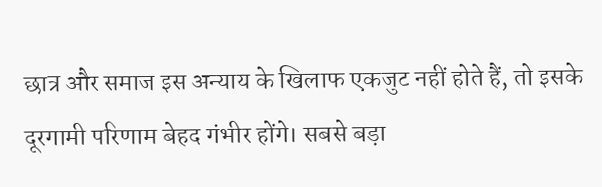छात्र और समाज इस अन्याय के खिलाफ एकजुट नहीं होते हैं, तो इसके दूरगामी परिणाम बेहद गंभीर होंगे। सबसे बड़ा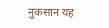नुकसान यह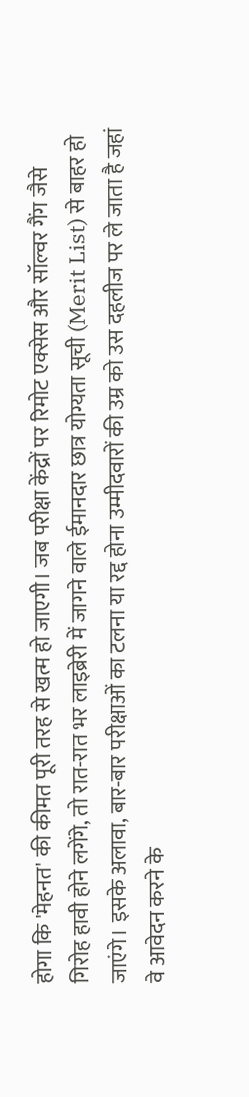होगा कि 'मेहनत' की कीमत पूरी तरह से खत्म हो जाएगी। जब परीक्षा केंद्रों पर रिमोट एक्सेस और सॉल्वर गैंग जैसे गिरोह हावी होने लगेंगे, तो रात-रात भर लाइब्रेरी में जागने वाले ईमानदार छात्र योग्यता सूची (Merit List) से बाहर हो जाएंगे। इसके अलावा, बार-बार परीक्षाओं का टलना या रद्द होना उम्मीदवारों की उम्र को उस दहलीज पर ले जाता है जहां वे आवेदन करने के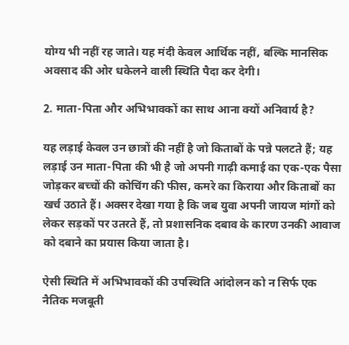योग्य भी नहीं रह जाते। यह मंदी केवल आर्थिक नहीं, बल्कि मानसिक अवसाद की ओर धकेलने वाली स्थिति पैदा कर देगी।

2. माता-पिता और अभिभावकों का साथ आना क्यों अनिवार्य है?

यह लड़ाई केवल उन छात्रों की नहीं है जो किताबों के पन्ने पलटते हैं; यह लड़ाई उन माता-पिता की भी है जो अपनी गाढ़ी कमाई का एक-एक पैसा जोड़कर बच्चों की कोचिंग की फीस, कमरे का किराया और किताबों का खर्च उठाते हैं। अक्सर देखा गया है कि जब युवा अपनी जायज मांगों को लेकर सड़कों पर उतरते हैं, तो प्रशासनिक दबाव के कारण उनकी आवाज को दबाने का प्रयास किया जाता है।

ऐसी स्थिति में अभिभावकों की उपस्थिति आंदोलन को न सिर्फ एक नैतिक मजबूती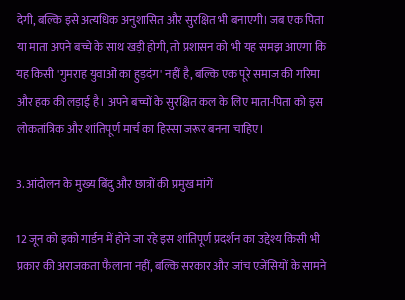देगी, बल्कि इसे अत्यधिक अनुशासित और सुरक्षित भी बनाएगी। जब एक पिता या माता अपने बच्चे के साथ खड़ी होगी, तो प्रशासन को भी यह समझ आएगा कि यह किसी 'गुमराह युवाओं का हुड़दंग' नहीं है, बल्कि एक पूरे समाज की गरिमा और हक की लड़ाई है। अपने बच्चों के सुरक्षित कल के लिए माता-पिता को इस लोकतांत्रिक और शांतिपूर्ण मार्च का हिस्सा जरूर बनना चाहिए।

3. आंदोलन के मुख्य बिंदु और छात्रों की प्रमुख मांगें

12 जून को इको गार्डन में होने जा रहे इस शांतिपूर्ण प्रदर्शन का उद्देश्य किसी भी प्रकार की अराजकता फैलाना नहीं, बल्कि सरकार और जांच एजेंसियों के सामने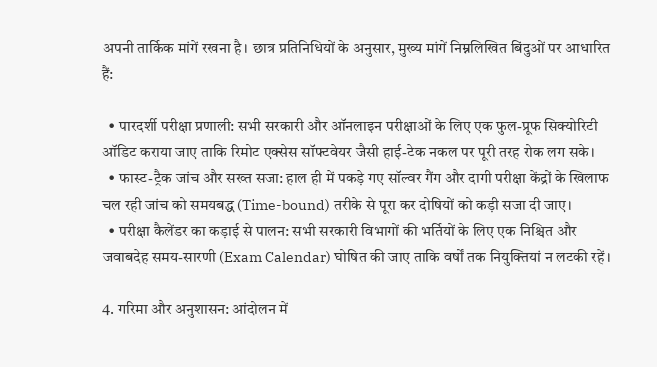अपनी तार्किक मांगें रखना है। छात्र प्रतिनिधियों के अनुसार, मुख्य मांगें निम्नलिखित बिंदुओं पर आधारित हैं:

  • पारदर्शी परीक्षा प्रणाली: सभी सरकारी और ऑनलाइन परीक्षाओं के लिए एक फुल-प्रूफ सिक्योरिटी ऑडिट कराया जाए ताकि रिमोट एक्सेस सॉफ्टवेयर जैसी हाई-टेक नकल पर पूरी तरह रोक लग सके।
  • फास्ट-ट्रैक जांच और सख्त सजा: हाल ही में पकड़े गए सॉल्वर गैंग और दागी परीक्षा केंद्रों के खिलाफ चल रही जांच को समयबद्ध (Time-bound) तरीके से पूरा कर दोषियों को कड़ी सजा दी जाए।
  • परीक्षा कैलेंडर का कड़ाई से पालन: सभी सरकारी विभागों की भर्तियों के लिए एक निश्चित और जवाबदेह समय-सारणी (Exam Calendar) घोषित की जाए ताकि वर्षों तक नियुक्तियां न लटकी रहें।

4. गरिमा और अनुशासन: आंदोलन में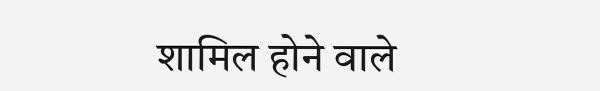शामिल होने वाले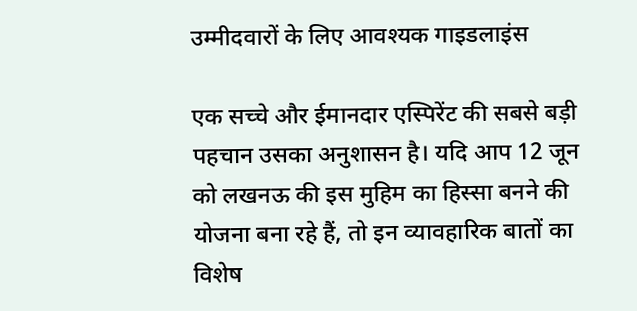उम्मीदवारों के लिए आवश्यक गाइडलाइंस

एक सच्चे और ईमानदार एस्पिरेंट की सबसे बड़ी पहचान उसका अनुशासन है। यदि आप 12 जून को लखनऊ की इस मुहिम का हिस्सा बनने की योजना बना रहे हैं, तो इन व्यावहारिक बातों का विशेष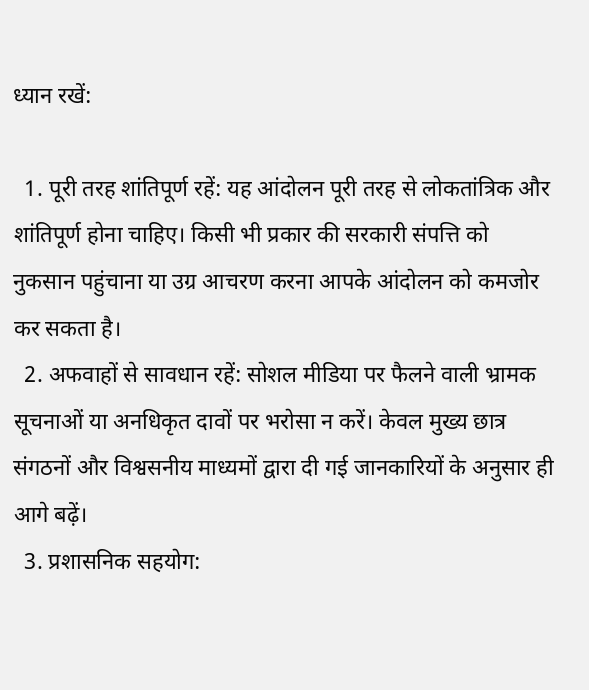ध्यान रखें:

  1. पूरी तरह शांतिपूर्ण रहें: यह आंदोलन पूरी तरह से लोकतांत्रिक और शांतिपूर्ण होना चाहिए। किसी भी प्रकार की सरकारी संपत्ति को नुकसान पहुंचाना या उग्र आचरण करना आपके आंदोलन को कमजोर कर सकता है।
  2. अफवाहों से सावधान रहें: सोशल मीडिया पर फैलने वाली भ्रामक सूचनाओं या अनधिकृत दावों पर भरोसा न करें। केवल मुख्य छात्र संगठनों और विश्वसनीय माध्यमों द्वारा दी गई जानकारियों के अनुसार ही आगे बढ़ें।
  3. प्रशासनिक सहयोग: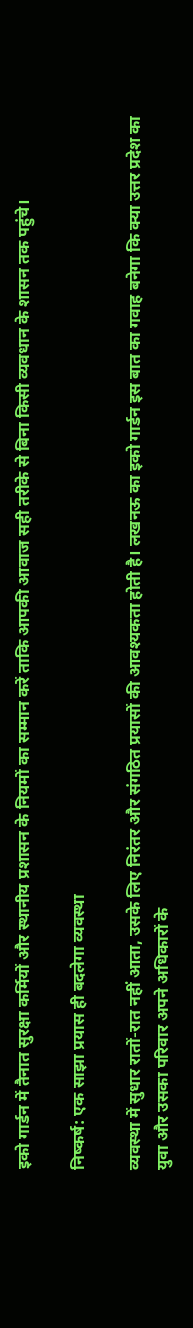इको गार्डन में तैनात सुरक्षा कर्मियों और स्थानीय प्रशासन के नियमों का सम्मान करें ताकि आपकी आवाज सही तरीके से बिना किसी व्यवधान के शासन तक पहुंचे।

निष्कर्ष: एक साझा प्रयास ही बदलेगा व्यवस्था

व्यवस्था में सुधार रातों-रात नहीं आता, उसके लिए निरंतर और संगठित प्रयासों की आवश्यकता होती है। लखनऊ का इको गार्डन इस बात का गवाह बनेगा कि क्या उत्तर प्रदेश का युवा और उसका परिवार अपने अधिकारों के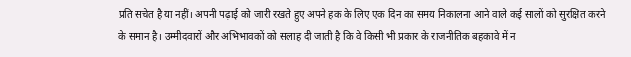प्रति सचेत है या नहीं। अपनी पढ़ाई को जारी रखते हुए अपने हक के लिए एक दिन का समय निकालना आने वाले कई सालों को सुरक्षित करने के समान है। उम्मीदवारों और अभिभावकों को सलाह दी जाती है कि वे किसी भी प्रकार के राजनीतिक बहकावे में न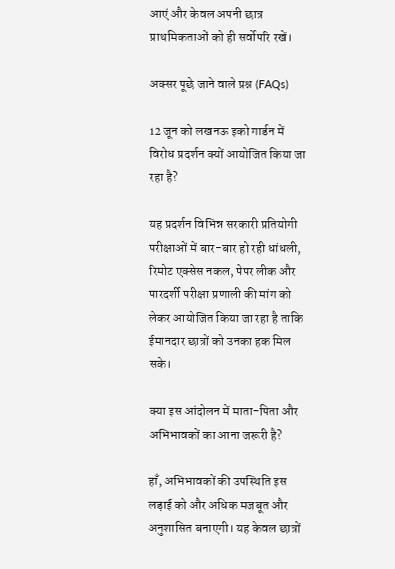आएं और केवल अपनी छात्र प्राथमिकताओं को ही सर्वोपरि रखें।

अक्सर पूछे जाने वाले प्रश्न (FAQs)

12 जून को लखनऊ इको गार्डन में विरोध प्रदर्शन क्यों आयोजित किया जा रहा है?

यह प्रदर्शन विभिन्न सरकारी प्रतियोगी परीक्षाओं में बार-बार हो रही धांधली, रिमोट एक्सेस नकल, पेपर लीक और पारदर्शी परीक्षा प्रणाली की मांग को लेकर आयोजित किया जा रहा है ताकि ईमानदार छात्रों को उनका हक मिल सके।

क्या इस आंदोलन में माता-पिता और अभिभावकों का आना जरूरी है?

हाँ, अभिभावकों की उपस्थिति इस लड़ाई को और अधिक मजबूत और अनुशासित बनाएगी। यह केवल छात्रों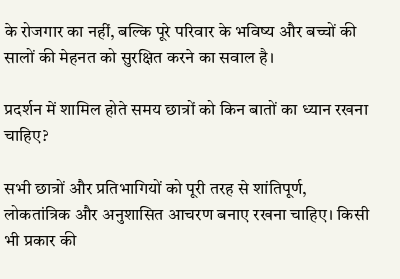के रोजगार का नहीं, बल्कि पूरे परिवार के भविष्य और बच्चों की सालों की मेहनत को सुरक्षित करने का सवाल है।

प्रदर्शन में शामिल होते समय छात्रों को किन बातों का ध्यान रखना चाहिए?

सभी छात्रों और प्रतिभागियों को पूरी तरह से शांतिपूर्ण, लोकतांत्रिक और अनुशासित आचरण बनाए रखना चाहिए। किसी भी प्रकार की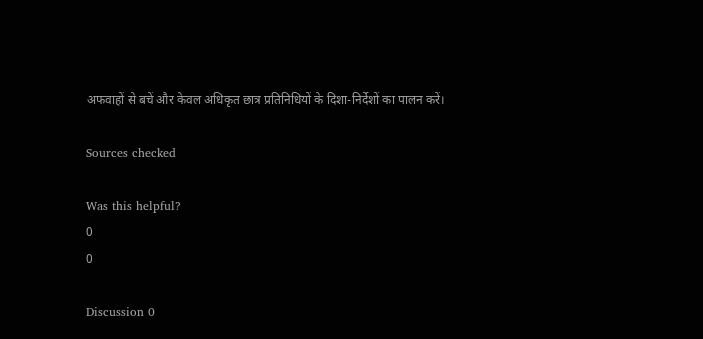अफवाहों से बचें और केवल अधिकृत छात्र प्रतिनिधियों के दिशा-निर्देशों का पालन करें।

Sources checked

Was this helpful?
0
0

Discussion 0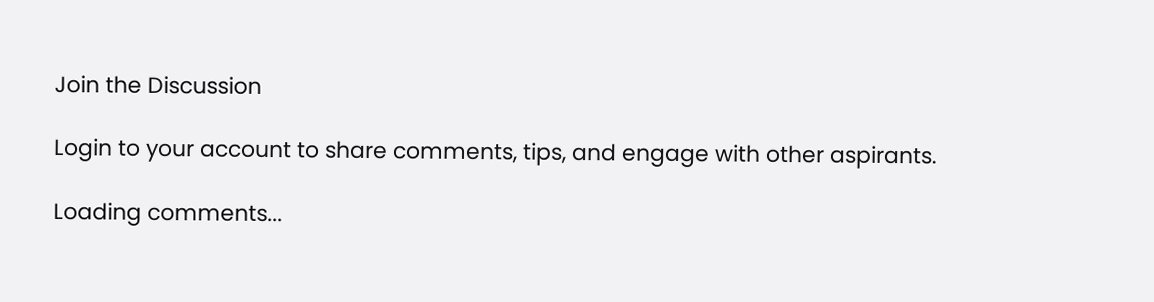Join the Discussion

Login to your account to share comments, tips, and engage with other aspirants.

Loading comments...